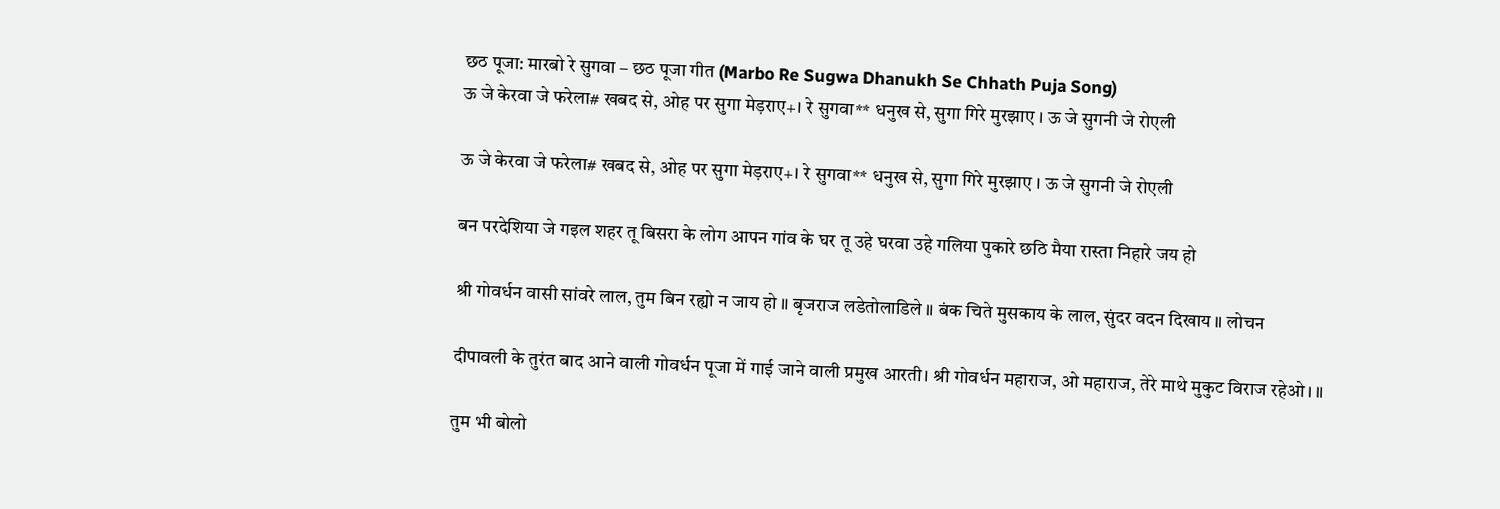छठ पूजा: मारबो रे सुगवा – छठ पूजा गीत (Marbo Re Sugwa Dhanukh Se Chhath Puja Song)
ऊ जे केरवा जे फरेला# खबद से, ओह पर सुगा मेड़राए+। रे सुगवा** धनुख से, सुगा गिरे मुरझाए । ऊ जे सुगनी जे रोएली

ऊ जे केरवा जे फरेला# खबद से, ओह पर सुगा मेड़राए+। रे सुगवा** धनुख से, सुगा गिरे मुरझाए । ऊ जे सुगनी जे रोएली

बन परदेशिया जे गइल शहर तू बिसरा के लोग आपन गांव के घर तू उहे घरवा उहे गलिया पुकारे छठि मैया रास्ता निहारे जय हो

श्री गोवर्धन वासी सांवरे लाल, तुम बिन रह्यो न जाय हो ॥ बृजराज लडेतोलाडिले ॥ बंक चिते मुसकाय के लाल, सुंदर वदन दिखाय ॥ लोचन

दीपावली के तुरंत बाद आने वाली गोवर्धन पूजा में गाई जाने वाली प्रमुख आरती। श्री गोवर्धन महाराज, ओ महाराज, तेरे माथे मुकुट विराज रहेओ। ॥

तुम भी बोलो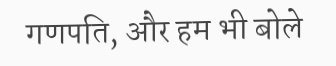गणपति, और हम भी बोले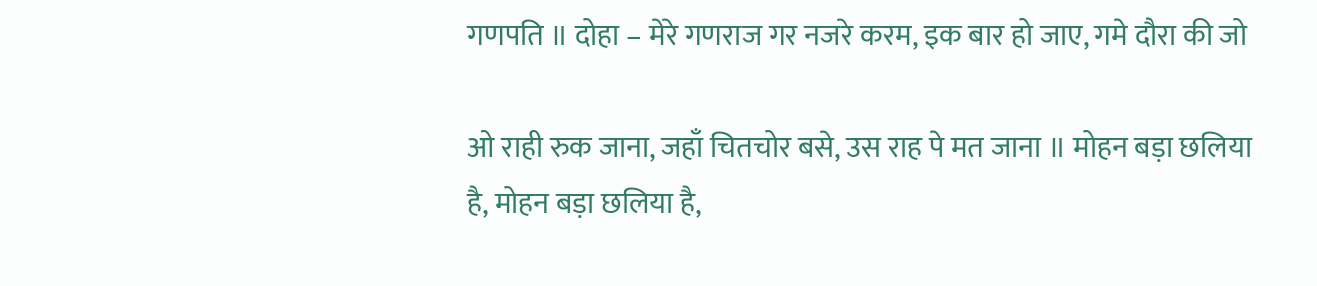गणपति ॥ दोहा – मेरे गणराज गर नजरे करम, इक बार हो जाए, गमे दौरा की जो

ओ राही रुक जाना, जहाँ चितचोर बसे, उस राह पे मत जाना ॥ मोहन बड़ा छलिया है, मोहन बड़ा छलिया है,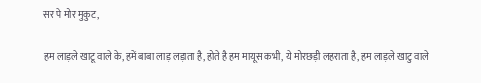सर पे मोर मुकुट,

हम लाड़ले खाटू वाले के, हमें बाबा लाड़ लड़ाता है, होते है हम मायूस कभी, ये मोरछड़ी लहराता है, हम लाड़ले खाटु वाले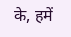के, हमें